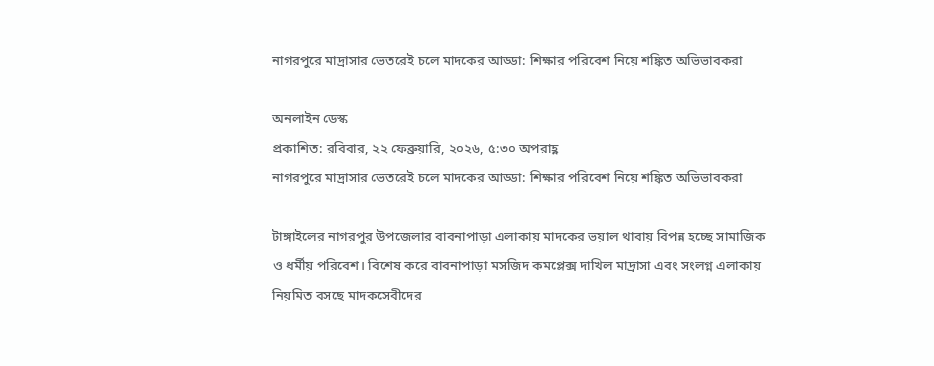নাগরপুরে মাদ্রাসার ভেতরেই চলে মাদকের আড্ডা: শিক্ষার পরিবেশ নিয়ে শঙ্কিত অভিভাবকরা

অনলাইন ডেস্ক
প্রকাশিত: রবিবার, ২২ ফেব্রুয়ারি, ২০২৬, ৫:৩০ অপরাহ্ণ
নাগরপুরে মাদ্রাসার ভেতরেই চলে মাদকের আড্ডা: শিক্ষার পরিবেশ নিয়ে শঙ্কিত অভিভাবকরা

টাঙ্গাইলের নাগরপুর উপজেলার বাবনাপাড়া এলাকায় মাদকের ভয়াল থাবায় বিপন্ন হচ্ছে সামাজিক ও ধর্মীয় পরিবেশ। বিশেষ করে বাবনাপাড়া মসজিদ কমপ্লেক্স দাখিল মাদ্রাসা এবং সংলগ্ন এলাকায় নিয়মিত বসছে মাদকসেবীদের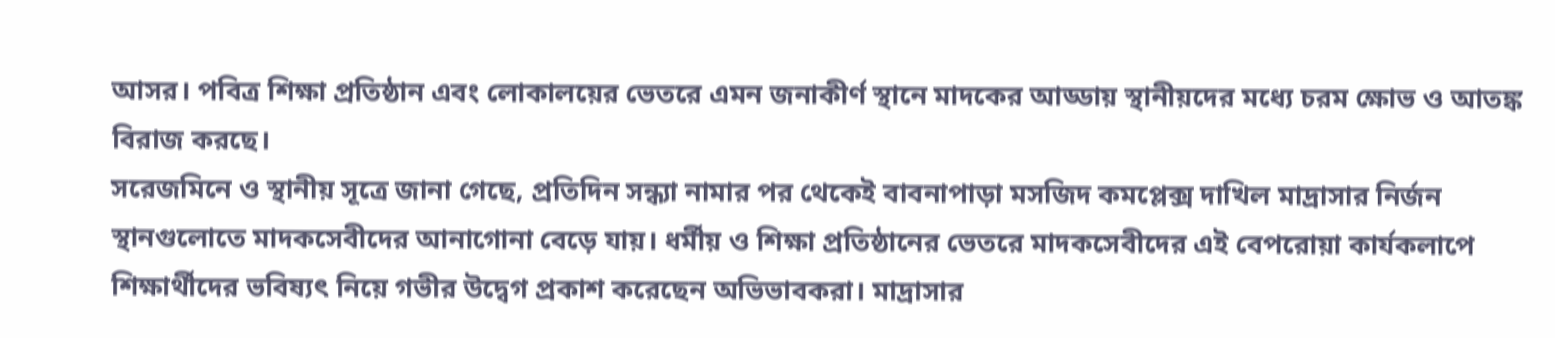আসর। পবিত্র শিক্ষা প্রতিষ্ঠান এবং লোকালয়ের ভেতরে এমন জনাকীর্ণ স্থানে মাদকের আড্ডায় স্থানীয়দের মধ্যে চরম ক্ষোভ ও আতঙ্ক বিরাজ করছে।
সরেজমিনে ও স্থানীয় সূত্রে জানা গেছে, প্রতিদিন সন্ধ্যা নামার পর থেকেই বাবনাপাড়া মসজিদ কমপ্লেক্স দাখিল মাদ্রাসার নির্জন স্থানগুলোতে মাদকসেবীদের আনাগোনা বেড়ে যায়। ধর্মীয় ও শিক্ষা প্রতিষ্ঠানের ভেতরে মাদকসেবীদের এই বেপরোয়া কার্যকলাপে শিক্ষার্থীদের ভবিষ্যৎ নিয়ে গভীর উদ্বেগ প্রকাশ করেছেন অভিভাবকরা। মাদ্রাসার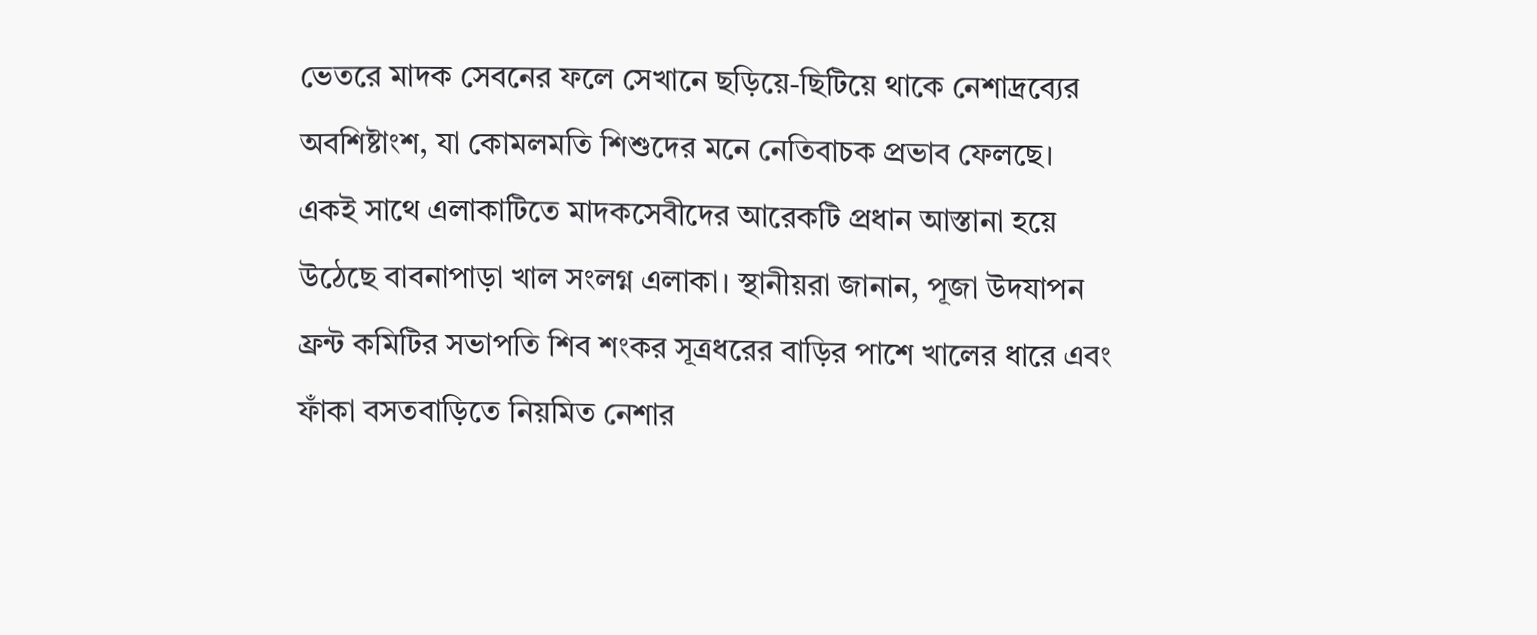ভেতরে মাদক সেবনের ফলে সেখানে ছড়িয়ে-ছিটিয়ে থাকে নেশাদ্রব্যের অবশিষ্টাংশ, যা কোমলমতি শিশুদের মনে নেতিবাচক প্রভাব ফেলছে।
একই সাথে এলাকাটিতে মাদকসেবীদের আরেকটি প্রধান আস্তানা হয়ে উঠেছে বাবনাপাড়া খাল সংলগ্ন এলাকা। স্থানীয়রা জানান, পূজা উদযাপন ফ্রন্ট কমিটির সভাপতি শিব শংকর সূত্রধরের বাড়ির পাশে খালের ধারে এবং ফাঁকা বসতবাড়িতে নিয়মিত নেশার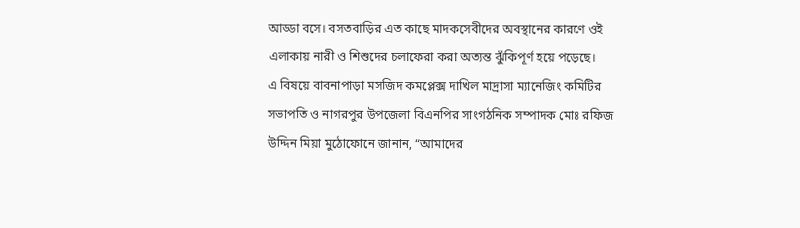আড্ডা বসে। বসতবাড়ির এত কাছে মাদকসেবীদের অবস্থানের কারণে ওই এলাকায় নারী ও শিশুদের চলাফেরা করা অত্যন্ত ঝুঁকিপূর্ণ হয়ে পড়েছে।
এ বিষয়ে বাবনাপাড়া মসজিদ কমপ্লেক্স দাখিল মাদ্রাসা ম্যানেজিং কমিটির সভাপতি ও নাগরপুর উপজেলা বিএনপির সাংগঠনিক সম্পাদক মোঃ রফিজ উদ্দিন মিয়া মুঠোফোনে জানান, “আমাদের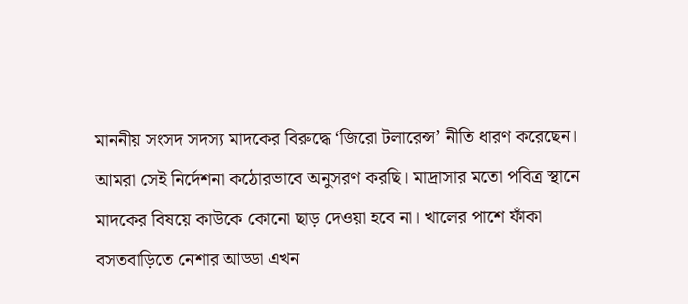মাননীয় সংসদ সদস্য মাদকের বিরুদ্ধে ‘জিরো টলারেন্স’ নীতি ধারণ করেছেন।
আমরা সেই নির্দেশনা কঠোরভাবে অনুসরণ করছি। মাদ্রাসার মতো পবিত্র স্থানে মাদকের বিষয়ে কাউকে কোনো ছাড় দেওয়া হবে না। খালের পাশে ফাঁকা বসতবাড়িতে নেশার আড্ডা এখন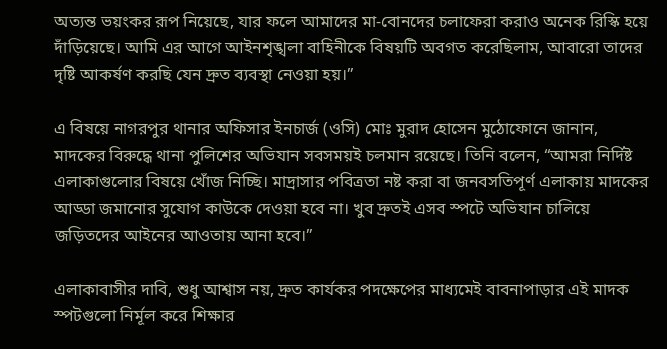অত্যন্ত ভয়ংকর রূপ নিয়েছে, যার ফলে আমাদের মা-বোনদের চলাফেরা করাও অনেক রিস্কি হয়ে দাঁড়িয়েছে। আমি এর আগে আইনশৃঙ্খলা বাহিনীকে বিষয়টি অবগত করেছিলাম, আবারো তাদের দৃষ্টি আকর্ষণ করছি যেন দ্রুত ব্যবস্থা নেওয়া হয়।”

এ বিষয়ে নাগরপুর থানার অফিসার ইনচার্জ (ওসি) মোঃ মুরাদ হোসেন মুঠোফোনে জানান, মাদকের বিরুদ্ধে থানা পুলিশের অভিযান সবসময়ই চলমান রয়েছে। তিনি বলেন, “আমরা নির্দিষ্ট এলাকাগুলোর বিষয়ে খোঁজ নিচ্ছি। মাদ্রাসার পবিত্রতা নষ্ট করা বা জনবসতিপূর্ণ এলাকায় মাদকের আড্ডা জমানোর সুযোগ কাউকে দেওয়া হবে না। খুব দ্রুতই এসব স্পটে অভিযান চালিয়ে জড়িতদের আইনের আওতায় আনা হবে।”

এলাকাবাসীর দাবি, শুধু আশ্বাস নয়, দ্রুত কার্যকর পদক্ষেপের মাধ্যমেই বাবনাপাড়ার এই মাদক স্পটগুলো নির্মূল করে শিক্ষার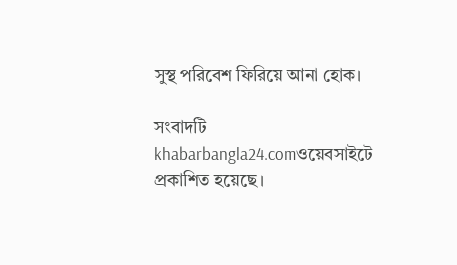সুস্থ পরিবেশ ফিরিয়ে আনা হোক।

সংবাদটি khabarbangla24.comওয়েবসাইটে প্রকাশিত হয়েছে।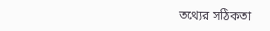তথ্যের সঠিকতা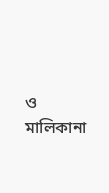ও মালিকানা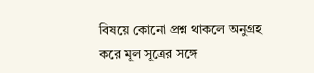বিষয়ে কোনো প্রশ্ন থাকলে অনুগ্রহ করে মূল সূত্রের সঙ্গে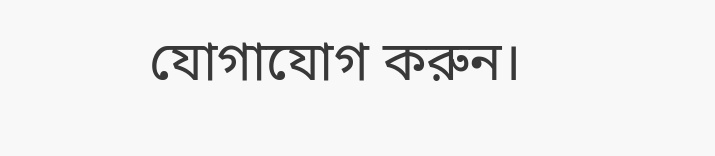যোগাযোগ করুন।